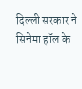दिल्ली सरकार ने सिनेमा हॉल के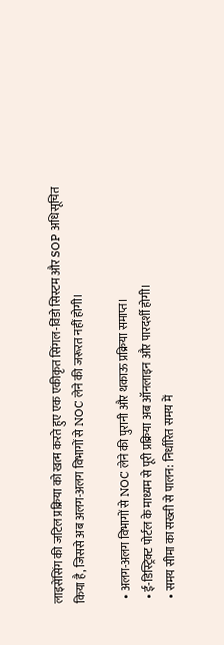लाइसेंसिंग की जटिल प्रक्रिया को खत्म करते हुए एक एकीकृत सिंगल-विंडो सिस्टम और SOP अधिसूचित किया है, जिससे अब अलग-अलग विभागों से NOC लेने की जरूरत नहीं होगी।

  • अलग-अलग विभागों से NOC लेने की पुरानी और थकाऊ प्रक्रिया समाप्त।
  • ई-डिस्ट्रिक्ट पोर्टल के माध्यम से पूरी प्रक्रिया अब ऑनलाइन और पारदर्शी होगी।
  • समय सीमा का सख्ती से पालन: निर्धारित समय में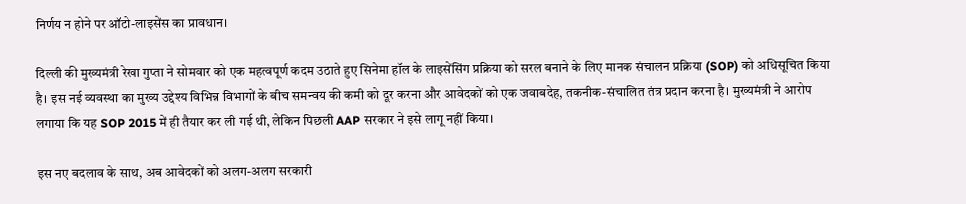निर्णय न होने पर ऑटो-लाइसेंस का प्रावधान।

दिल्ली की मुख्यमंत्री रेखा गुप्ता ने सोमवार को एक महत्वपूर्ण कदम उठाते हुए सिनेमा हॉल के लाइसेंसिंग प्रक्रिया को सरल बनाने के लिए मानक संचालन प्रक्रिया (SOP) को अधिसूचित किया है। इस नई व्यवस्था का मुख्य उद्देश्य विभिन्न विभागों के बीच समन्वय की कमी को दूर करना और आवेदकों को एक जवाबदेह, तकनीक-संचालित तंत्र प्रदान करना है। मुख्यमंत्री ने आरोप लगाया कि यह SOP 2015 में ही तैयार कर ली गई थी, लेकिन पिछली AAP सरकार ने इसे लागू नहीं किया।

इस नए बदलाव के साथ, अब आवेदकों को अलग-अलग सरकारी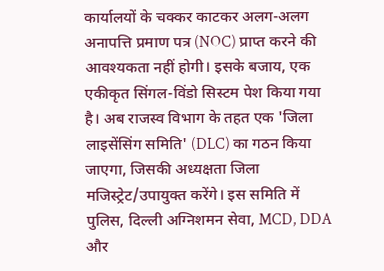कार्यालयों के चक्कर काटकर अलग-अलग अनापत्ति प्रमाण पत्र (NOC) प्राप्त करने की आवश्यकता नहीं होगी। इसके बजाय, एक एकीकृत सिंगल-विंडो सिस्टम पेश किया गया है। अब राजस्व विभाग के तहत एक 'जिला लाइसेंसिंग समिति' (DLC) का गठन किया जाएगा, जिसकी अध्यक्षता जिला मजिस्ट्रेट/उपायुक्त करेंगे। इस समिति में पुलिस, दिल्ली अग्निशमन सेवा, MCD, DDA और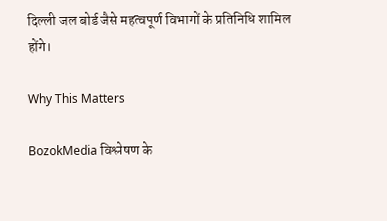दिल्ली जल बोर्ड जैसे महत्वपूर्ण विभागों के प्रतिनिधि शामिल होंगे।

Why This Matters

BozokMedia विश्लेषण के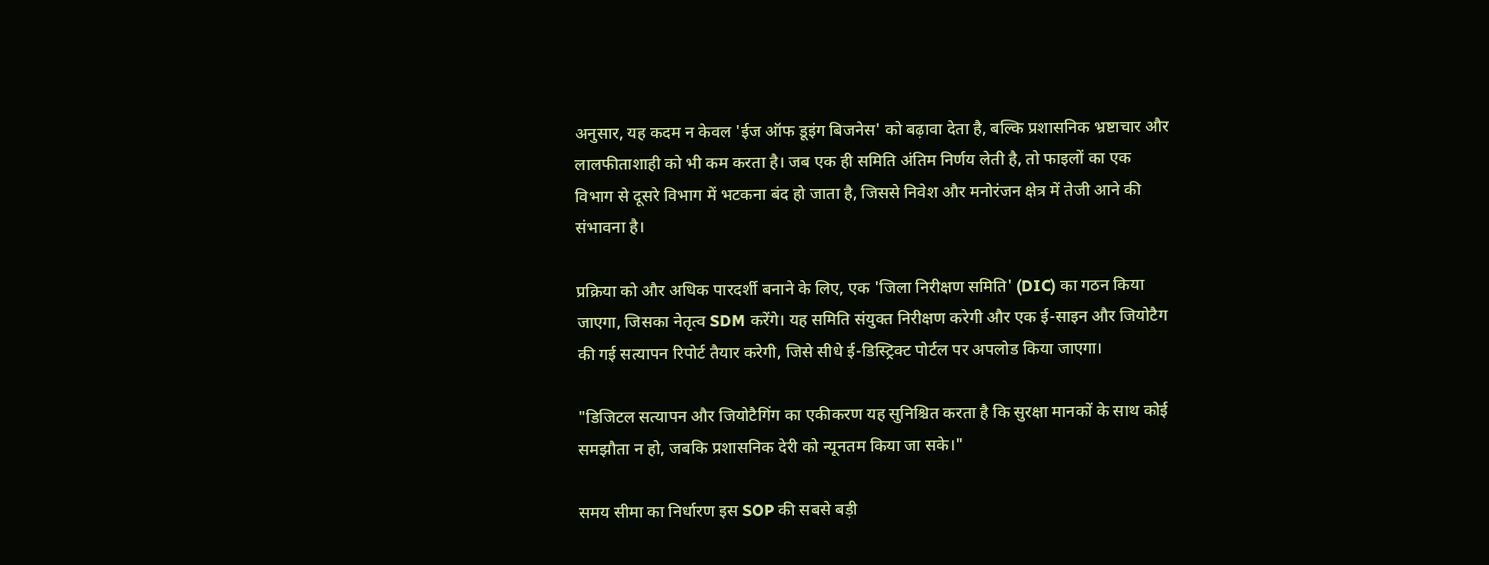अनुसार, यह कदम न केवल 'ईज ऑफ डूइंग बिजनेस' को बढ़ावा देता है, बल्कि प्रशासनिक भ्रष्टाचार और लालफीताशाही को भी कम करता है। जब एक ही समिति अंतिम निर्णय लेती है, तो फाइलों का एक विभाग से दूसरे विभाग में भटकना बंद हो जाता है, जिससे निवेश और मनोरंजन क्षेत्र में तेजी आने की संभावना है।

प्रक्रिया को और अधिक पारदर्शी बनाने के लिए, एक 'जिला निरीक्षण समिति' (DIC) का गठन किया जाएगा, जिसका नेतृत्व SDM करेंगे। यह समिति संयुक्त निरीक्षण करेगी और एक ई-साइन और जियोटैग की गई सत्यापन रिपोर्ट तैयार करेगी, जिसे सीधे ई-डिस्ट्रिक्ट पोर्टल पर अपलोड किया जाएगा।

"डिजिटल सत्यापन और जियोटैगिंग का एकीकरण यह सुनिश्चित करता है कि सुरक्षा मानकों के साथ कोई समझौता न हो, जबकि प्रशासनिक देरी को न्यूनतम किया जा सके।"

समय सीमा का निर्धारण इस SOP की सबसे बड़ी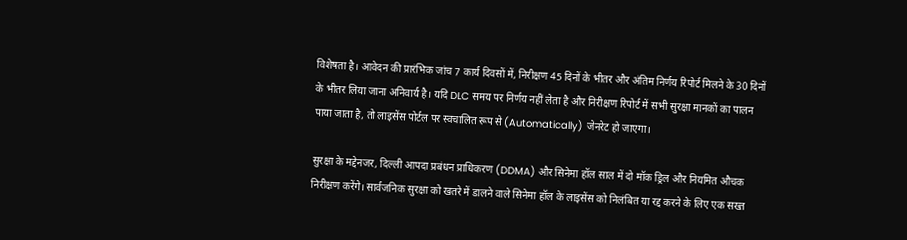विशेषता है। आवेदन की प्रारंभिक जांच 7 कार्य दिवसों में, निरीक्षण 45 दिनों के भीतर और अंतिम निर्णय रिपोर्ट मिलने के 30 दिनों के भीतर लिया जाना अनिवार्य है। यदि DLC समय पर निर्णय नहीं लेता है और निरीक्षण रिपोर्ट में सभी सुरक्षा मानकों का पालन पाया जाता है, तो लाइसेंस पोर्टल पर स्वचालित रूप से (Automatically) जेनरेट हो जाएगा।

सुरक्षा के मद्देनजर, दिल्ली आपदा प्रबंधन प्राधिकरण (DDMA) और सिनेमा हॉल साल में दो मॉक ड्रिल और नियमित औचक निरीक्षण करेंगे। सार्वजनिक सुरक्षा को खतरे में डालने वाले सिनेमा हॉल के लाइसेंस को निलंबित या रद्द करने के लिए एक सख्त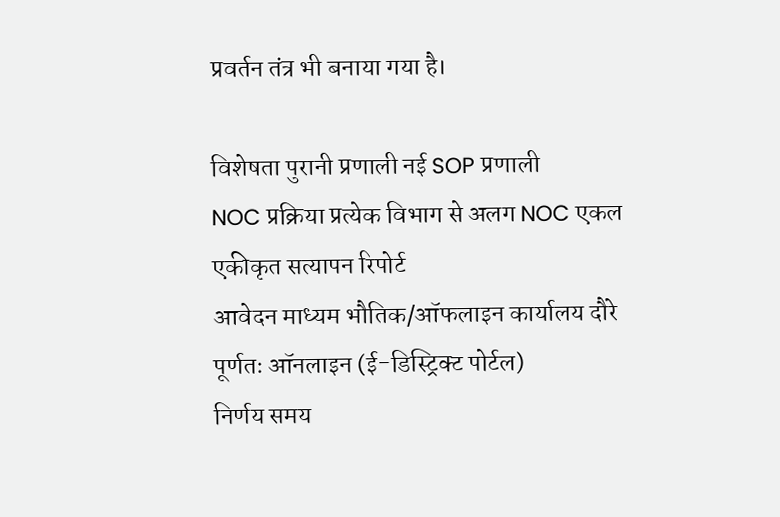प्रवर्तन तंत्र भी बनाया गया है।

विशेषता पुरानी प्रणाली नई SOP प्रणाली
NOC प्रक्रिया प्रत्येक विभाग से अलग NOC एकल एकीकृत सत्यापन रिपोर्ट
आवेदन माध्यम भौतिक/ऑफलाइन कार्यालय दौरे पूर्णतः ऑनलाइन (ई-डिस्ट्रिक्ट पोर्टल)
निर्णय समय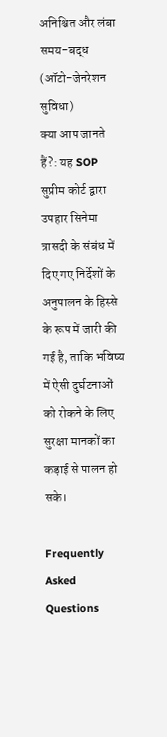अनिश्चित और लंबा समय-बद्ध (ऑटो-जेनरेशन सुविधा)
क्या आप जानते हैं?: यह SOP सुप्रीम कोर्ट द्वारा उपहार सिनेमा त्रासदी के संबंध में दिए गए निर्देशों के अनुपालन के हिस्से के रूप में जारी की गई है, ताकि भविष्य में ऐसी दुर्घटनाओं को रोकने के लिए सुरक्षा मानकों का कड़ाई से पालन हो सके।

Frequently Asked Questions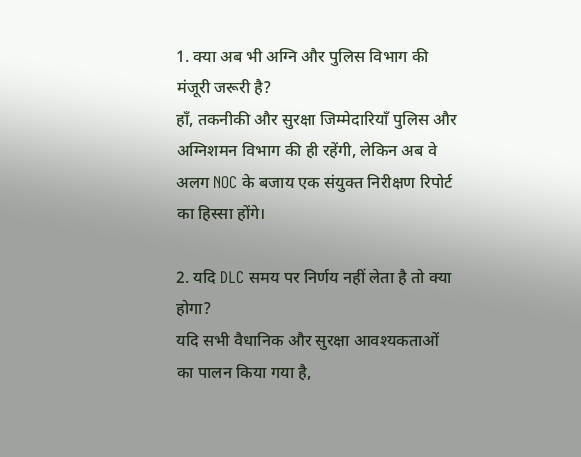1. क्या अब भी अग्नि और पुलिस विभाग की मंजूरी जरूरी है?
हाँ, तकनीकी और सुरक्षा जिम्मेदारियाँ पुलिस और अग्निशमन विभाग की ही रहेंगी, लेकिन अब वे अलग NOC के बजाय एक संयुक्त निरीक्षण रिपोर्ट का हिस्सा होंगे।

2. यदि DLC समय पर निर्णय नहीं लेता है तो क्या होगा?
यदि सभी वैधानिक और सुरक्षा आवश्यकताओं का पालन किया गया है,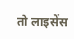तो लाइसेंस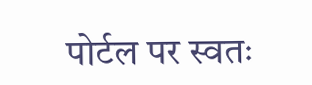पोर्टल पर स्वतः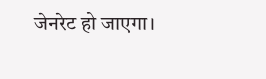जेनरेट हो जाएगा।